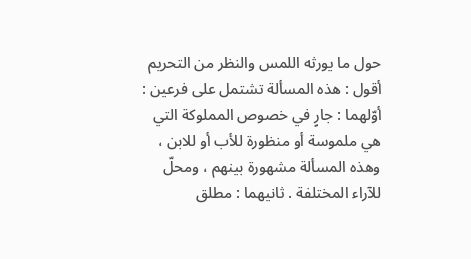حول ما يورثه اللمس والنظر من التحريم
أقول : هذه المسألة تشتمل على فرعين : أوّلهما : جارٍ في خصوص المملوكة التي هي ملموسة أو منظورة للأب أو للابن ، وهذه المسألة مشهورة بينهم ، ومحلّ للآراء المختلفة . ثانيهما : مطلق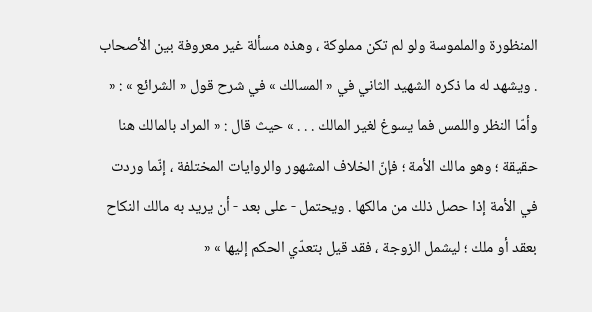المنظورة والملموسة ولو لم تكن مملوكة ، وهذه مسألة غير معروفة بين الأصحاب . ويشهد له ما ذكره الشهيد الثاني في « المسالك » في شرح قول « الشرائع » : « وأمّا النظر واللمس فما يسوغ لغير المالك . . . » حيث قال : « المراد بالمالك هنا حقيقة ؛ وهو مالك الأمة ؛ فإنّ الخلاف المشهور والروايات المختلفة ، إنّما وردت في الأمة إذا حصل ذلك من مالكها . ويحتمل - على بعد - أن يريد به مالك النكاح بعقد أو ملك ؛ ليشمل الزوجة ، فقد قيل بتعدّي الحكم إليها » «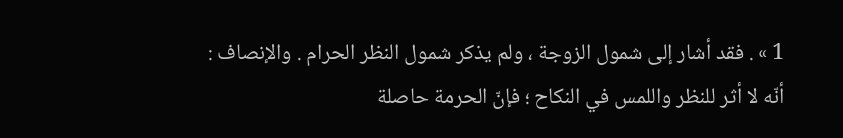1 » . فقد أشار إلى شمول الزوجة ، ولم يذكر شمول النظر الحرام . والإنصاف : أنّه لا أثر للنظر واللمس في النكاح ؛ فإنّ الحرمة حاصلة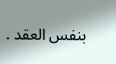بنفس العقد .